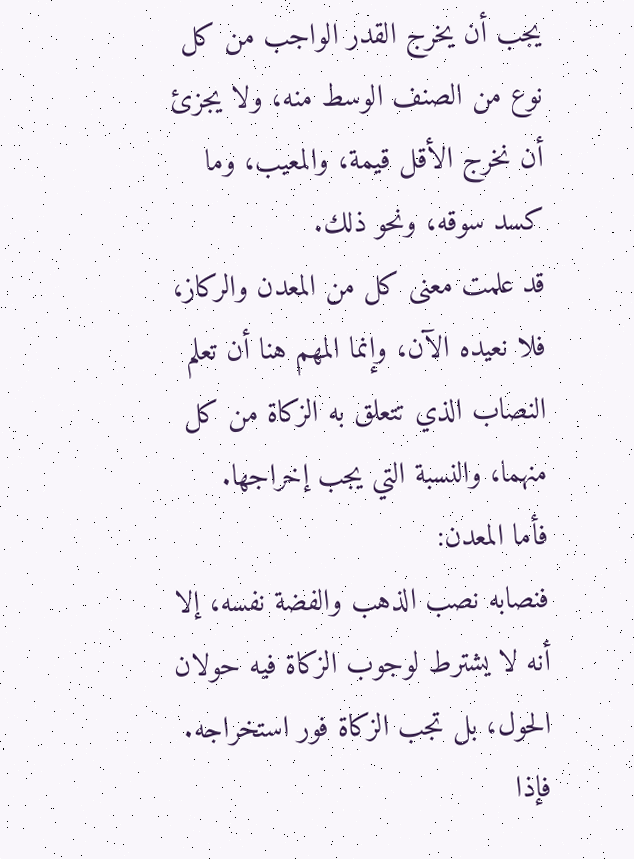يجب أن يخرج القدر الواجب من كل نوع من الصنف الوسط منه، ولا يجزئ أن نخرج الأقل قيمة، والمعيب، وما كسد سوقه، ونحو ذلك.
قد علمت معنى كل من المعدن والركاز، فلا نعيده الآن، وإنما المهم هنا أن تعلم النصاب الذي تتعلق به الزكاة من كل منهما، والنسبة التي يجب إخراجها.
فأما المعدن:
فنصابه نصب الذهب والفضة نفسه، إلا أنه لا يشترط لوجوب الزكاة فيه حولان الحول، بل تجب الزكاة فور استخراجه. فإذا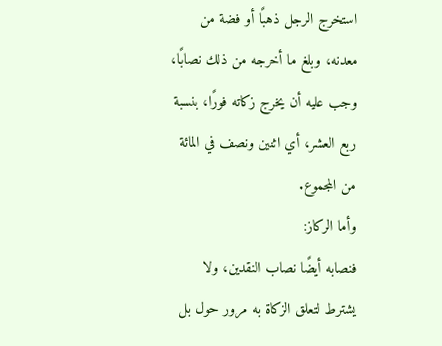استخرج الرجل ذهبًا أو فضة من معدنه، وبلغ ما أخرجه من ذلك نصابًا، وجب عليه أن يخرج زكاته فورًا، بنسبة ربع العشر، أي اثنين ونصف في المائة من المجموع.
وأما الركاز:
فنصابه أيضًا نصاب النقدين، ولا يشترط لتعلق الزكاة به مرور حول بل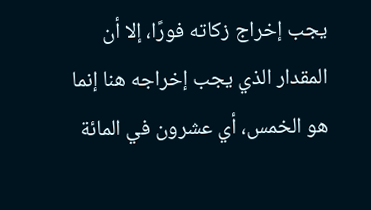يجب إخراج زكاته فورًا، إلا أن المقدار الذي يجب إخراجه هنا إنما هو الخمس، أي عشرون في المائة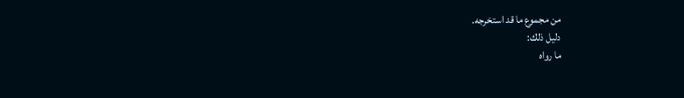من مجموع ما قد استخرجه.
دليل ذلك:
ما رواه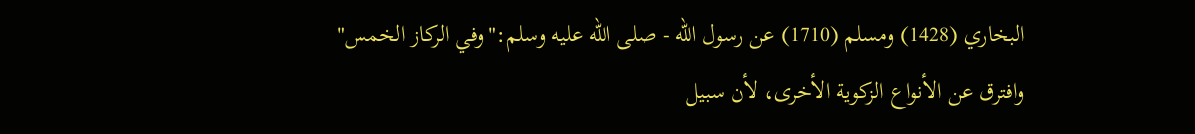البخاري (1428) ومسلم (1710) عن رسول الله - صلى الله عليه وسلم:"وفي الركاز الخمس"
وافترق عن الأنواع الزكوية الأخرى، لأن سبيل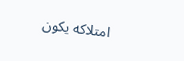امتلاكه يكون